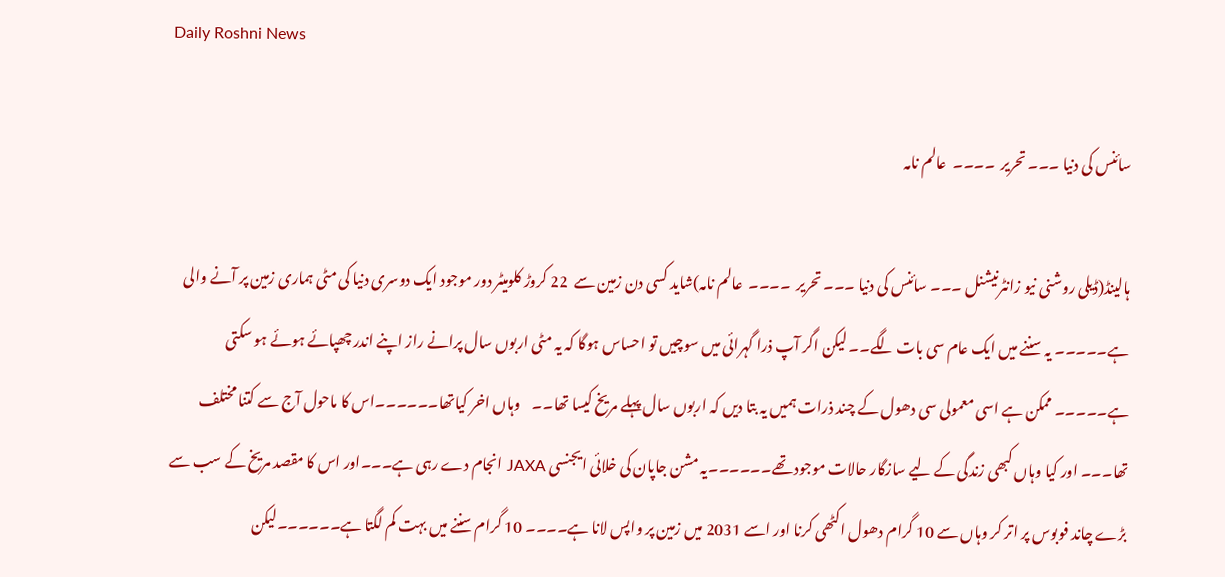Daily Roshni News

سائنس کی دنیا ۔۔۔ تحریر  ۔۔۔۔  عالم نامہ

ہالینڈ(ڈیلی روشنی نیو زانٹرنیشنل ۔۔۔ سائنس کی دنیا ۔۔۔ تحریر  ۔۔۔۔  عالم نامہ)شاید کسی دن زمین سے  22 کروڑ کلومیٹر دور موجود ایک دوسری دنیا کی مٹی ہماری زمین پر آنے والی ہے۔۔۔۔۔ یہ سننے میں ایک عام سی بات لگے۔۔ لیکن اگر آپ ذرا گہرائی میں سوچیں تو احساس ہوگا کہ یہ مٹی اربوں سال پرانے راز اپنے اندر چھپائے ہوئے ہو سکتی ہے۔۔۔۔۔ ممکن ہے اسی معمولی سی دھول کے چند ذرات ہمیں یہ بتا دیں کہ اربوں سال پہلے مریخ کیسا تھا۔۔    وہاں اخر کیاتھا۔۔۔۔۔۔اس کا ماحول آج سے کتنا مختلف تھا۔۔۔ اور کیا وہاں کبھی زندگی کے لیے سازگار حالات موجود تھے۔۔۔۔۔۔یہ مشن جاپان کی خلائی ایجنسی JAXA انجام دے رہی ہے۔۔۔اور اس کا مقصد مریخ کے سب سے بڑے چاند فوبوس پر اتر کر وہاں سے 10 گرام دھول اکٹھی کرنا اور اسے 2031 میں زمین پر واپس لانا ہے۔۔۔۔ 10 گرام سننے میں بہت کم لگتا ہے۔۔۔۔۔۔لیکن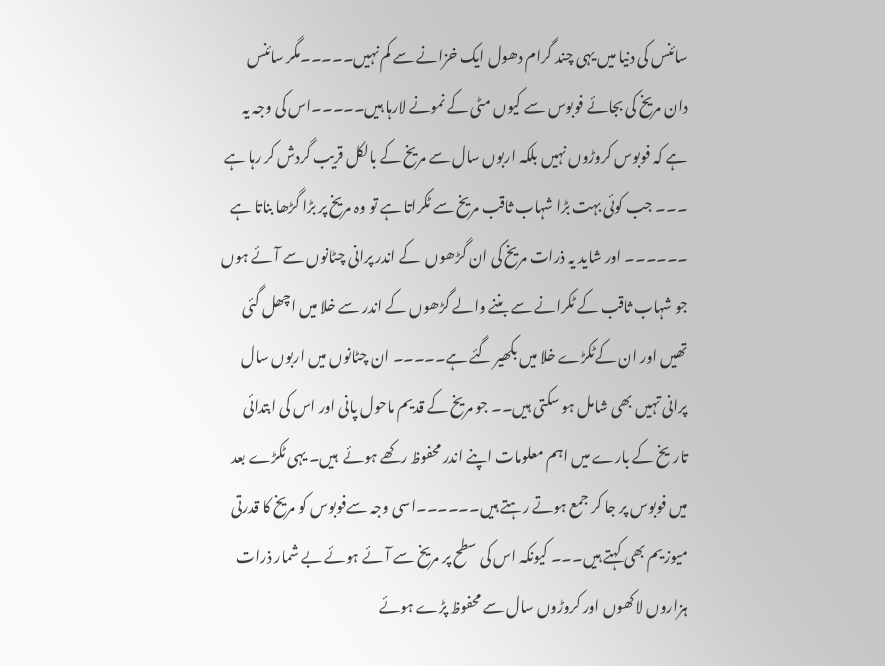سائنس کی دنیا میں یہی چند گرام دھول ایک خزانے سے کم نہیں۔۔۔۔۔مگر سائنس دان مریخ کی بجائے فوبوس سے کیوں مٹی کے نمونے لارہا ہیں۔۔۔۔۔اس کی وجہ یہ ہے کہ فوبوس کروڑوں نہیں بلکہ اربوں سال سے مریخ کے بالکل قریب گردش کر رہا ہے ۔۔۔ جب کوئی بہت بڑا شہاب ثاقب مریخ سے ٹکراتا ہے تو وہ مریخ پر بڑا گڑھا بناتا ہے ۔۔۔۔۔۔ اور شاید یہ ذرات مریخ کی ان گڑھوں  کے اندر پرانی چٹانوں سے آئے ہوں جو شہاب ثاقب کے ٹکرانے سے بننے والے گڑھوں کے اندر سے خلا میں اچھل گئی تھیں اور ان کےٹکڑے خلا میں بکھیر گئے ہے۔۔۔۔۔ ان چٹانوں میں اربوں سال پرانی تہیں بھی شامل ہو سکتی ہیں۔۔ جو مریخ کے قدیم ماحول پانی اور اس کی ابتدائی تاریخ کے بارے میں اہم معلومات اپنے اندر محفوظ رکھے ہوئے  ہیں۔ یہی ٹکڑے بعد میں فوبوس پر جا کر جمع ہوتے رہتے ہیں۔۔۔۔۔۔اسی وجہ سےفوبوس کو مریخ کا قدرتی میوزیم بھی کہتے ہیں۔۔۔ کیونکہ اس کی سطح پر مریخ سے آئے ہوئے بے شمار ذرات ہزاروں لاکھوں اور کروڑوں سال سے محفوظ پڑے ہوئے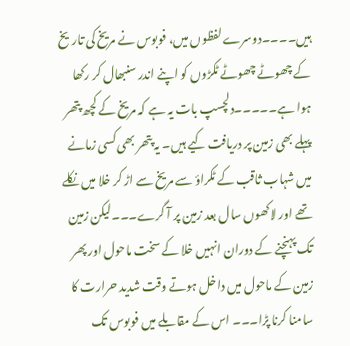ہیں۔۔۔۔دوسرے لفظوں میں، فوبوس نے مریخ کی تاریخ کے چھوٹے چھوٹے ٹکڑوں کو اپنے اندر سنبھال کر رکھا ہوا ہے۔۔۔۔۔دلچسپ بات یہ ہے کہ مریخ کے کچھ پتھر پہلے بھی زمین پر دریافت کیے ہیں۔ یہ پتھر بھی کسی زمانے میں شہاب ثاقب کے ٹکراؤ سے مریخ سے اڑ کر خلا میں نکلے تھے اور لاکھوں سال بعد زمین پر آ گرے۔۔۔لیکن زمین تک پہنچنے کے دوران انہیں خلا کے سخت ماحول اور پھر زمین کے ماحول میں داخل ہوتے وقت شدید حرارت کا سامنا کرنا پڑا۔۔۔ اس کے مقابلے میں فوبوس تک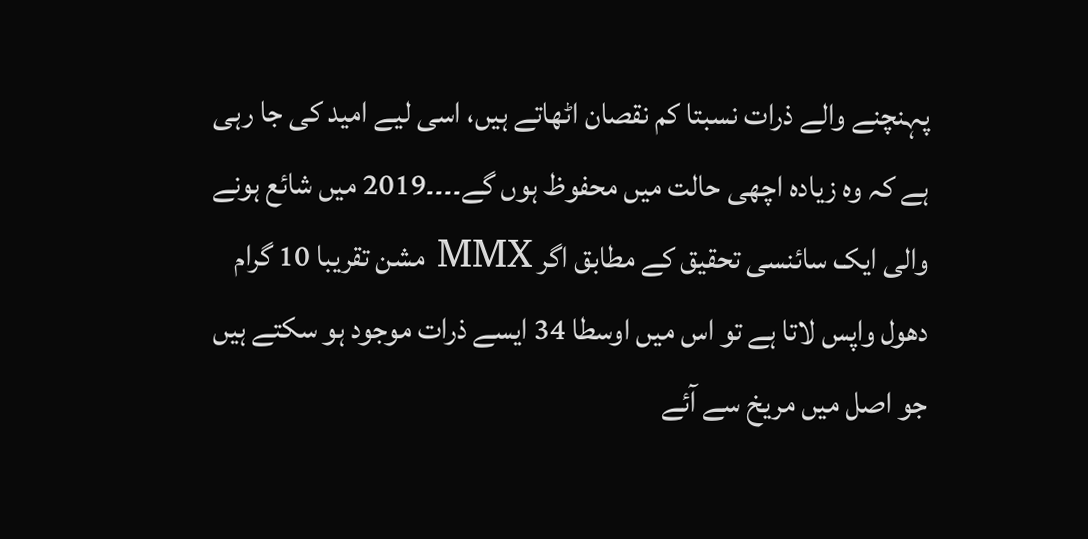پہنچنے والے ذرات نسبتا کم نقصان اٹھاتے ہیں، اسی لیے امید کی جا رہی ہے کہ وہ زیادہ اچھی حالت میں محفوظ ہوں گے۔۔۔۔2019 میں شائع ہونے والی ایک سائنسی تحقیق کے مطابق اگر MMX مشن تقریبا 10 گرام دھول واپس لاتا ہے تو اس میں اوسطا 34 ایسے ذرات موجود ہو سکتے ہیں جو اصل میں مریخ سے آئے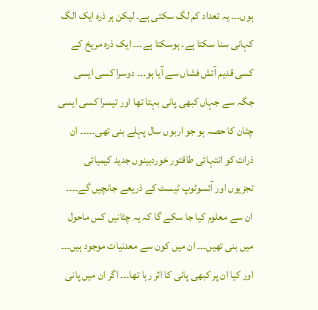ہوں۔۔۔ یہ تعداد کم لگ سکتی ہے۔ لیکن ہر ذرہ ایک الگ کہانی سنا سکتا ہے۔ ہوسکتا ہے۔۔۔ ایک ذرہ مریخ کے کسی قدیم آتش فشاں سے آیا ہو۔۔۔ دوسرا کسی ایسی جگہ سے جہاں کبھی پانی بہتا تھا اور تیسرا کسی ایسی چٹان کا حصہ ہو جو اربوں سال پہلے بنی تھی۔۔۔۔۔ ان ذرات کو انتہائی طاقتور خوردبینوں جدید کیمیائی تجزیوں اور آئسوٹوپ ٹیسٹ کے ذریعے جانچیں گے۔۔۔۔ ان سے معلوم کیا جا سکے گا کہ یہ چٹانیں کس ماحول میں بنی تھیں۔۔۔ ان میں کون سے معدنیات موجود ہیں۔۔۔ اور کیا ان پر کبھی پانی کا اثر رہا تھا۔۔۔ اگر ان میں پانی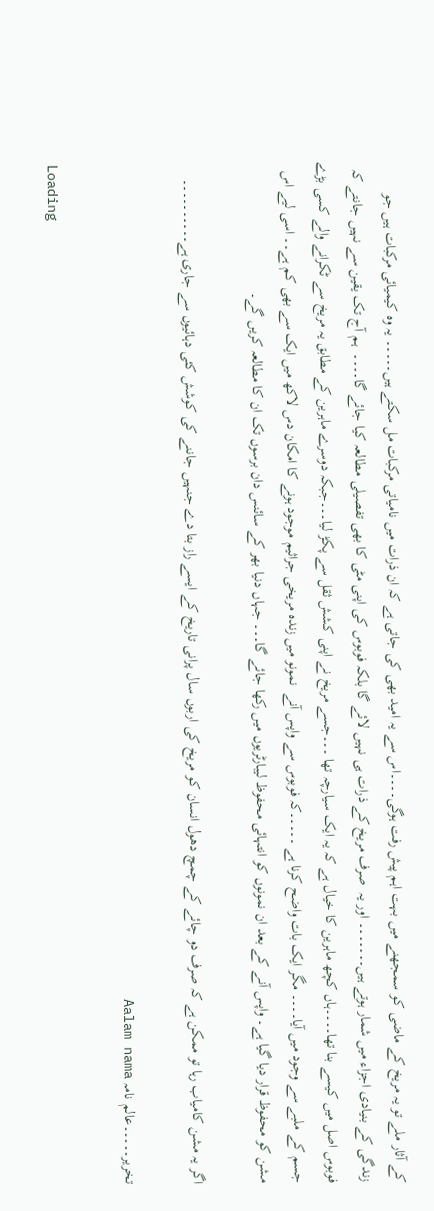کے آثار ملے تو یہ مریخ کے ماضی کو سمجھنے میں بہت اہم پیش رفت ہوگی۔۔۔۔اس سے یہ امید بھی کی جاتی ہے کہ ان ذرات میں نامیاتی مرکبات مل سکتے ہیں۔۔۔۔۔ یہ وہ کیمیائی مرکبات ہیں جو زندگی کے بنیادی اجزاء میں شمار ہوتے ہیں۔۔۔۔۔۔۔ اور یہ  صرف مریخ کے ذرات ہی نہیں لائے گا بلکہ فوبوس کی اپنی مٹی کا بھی تفصیلی مطالعہ کیا جائے گا۔۔۔۔  ہم آج تک یقین سے نہیں جانتے کہ فوبوس اصل میں کیسے بنا تھا۔۔۔۔ہاں کچھ ماہرین کا خیال ہے کہ یہ ایک سیارچہ تھا ۔۔۔جسے مریخ نے اپنی کشش ثقل سے پکڑ لیا۔۔۔جبکہ دوسرے ماہرین کے مطابق یہ مریخ سے ٹکرانے والے کسی بڑے جسم کے ملبے سے وجود میں آیا۔۔۔۔ مگر ایک بات واضح کرنا ہے ۔۔۔۔۔کہ فوبوس سے واپس آنے  نمونو میں زندہ مریخی جراثیم موجود ہونے کا امکان دس لاکھ میں ایک سے بھی کم ہے۔۔ اسی لیے اس مشن کو محفوظ قرار دیا گیا ہے۔ واپس آنے کے بعد ان نمونوں کو انتہائی محفوظ لیبارٹریوں میں رکھا جائے گا۔۔۔ جہاں دنیا بھر کے سائنس دان برسوں تک ان کا مطالعہ کریں گے۔

اگر یہ مشن کامیاب رہا تو ممکن ہے کہ صرف دو چائے کے چمچ دھول انسان کو مریخ کی اربوں سال پرانی تاریخ کے ایسے راز بتا دے جنہیں جاننے کی کوشش کئی دہائیوں سے جاری ہے۔۔۔۔۔۔۔۔۔۔

تخریر۔۔۔۔۔عالم نامہ Aalam nama

Loading